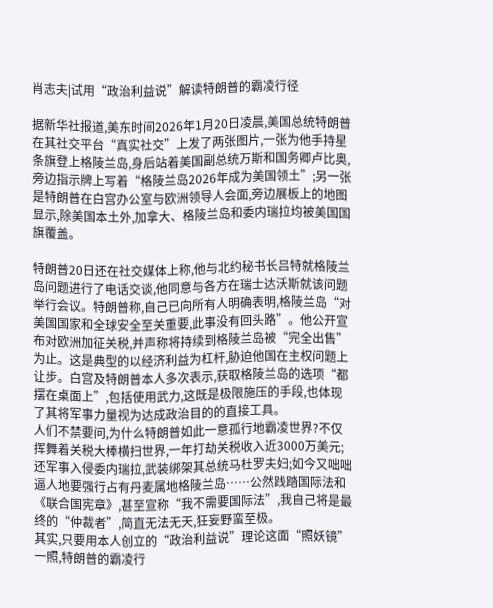肖志夫|试用“政治利益说”解读特朗普的霸凌行径

据新华社报道,美东时间2026年1月20日凌晨,美国总统特朗普在其社交平台“真实社交”上发了两张图片,一张为他手持星条旗登上格陵兰岛,身后站着美国副总统万斯和国务卿卢比奥,旁边指示牌上写着“格陵兰岛2026年成为美国领土”;另一张是特朗普在白宫办公室与欧洲领导人会面,旁边展板上的地图显示,除美国本土外,加拿大、格陵兰岛和委内瑞拉均被美国国旗覆盖。

特朗普20日还在社交媒体上称,他与北约秘书长吕特就格陵兰岛问题进行了电话交谈,他同意与各方在瑞士达沃斯就该问题举行会议。特朗普称,自己已向所有人明确表明,格陵兰岛“对美国国家和全球安全至关重要,此事没有回头路”。他公开宣布对欧洲加征关税,并声称将持续到格陵兰岛被“完全出售”为止。这是典型的以经济利益为杠杆,胁迫他国在主权问题上让步。白宫及特朗普本人多次表示,获取格陵兰岛的选项“都摆在桌面上”,包括使用武力,这既是极限施压的手段,也体现了其将军事力量视为达成政治目的的直接工具。
人们不禁要问,为什么特朗普如此一意孤行地霸凌世界?不仅挥舞着关税大棒横扫世界,一年打劫关税收入近3000万美元;还军事入侵委内瑞拉,武装绑架其总统马杜罗夫妇;如今又咄咄逼人地要强行占有丹麦属地格陵兰岛……公然践踏国际法和《联合国宪章》,甚至宣称“我不需要国际法”,我自己将是最终的“仲裁者”,简直无法无天,狂妄野蛮至极。
其实,只要用本人创立的“政治利益说”理论这面“照妖镜”一照,特朗普的霸凌行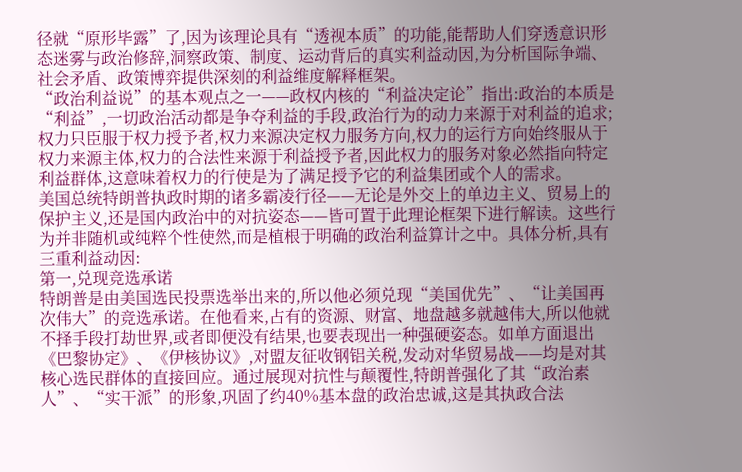径就“原形毕露”了,因为该理论具有“透视本质”的功能,能帮助人们穿透意识形态迷雾与政治修辞,洞察政策、制度、运动背后的真实利益动因,为分析国际争端、社会矛盾、政策博弈提供深刻的利益维度解释框架。
“政治利益说”的基本观点之一——政权内核的“利益决定论”指出:政治的本质是“利益”,一切政治活动都是争夺利益的手段,政治行为的动力来源于对利益的追求;权力只臣服于权力授予者,权力来源决定权力服务方向,权力的运行方向始终服从于权力来源主体,权力的合法性来源于利益授予者,因此权力的服务对象必然指向特定利益群体,这意味着权力的行使是为了满足授予它的利益集团或个人的需求。
美国总统特朗普执政时期的诸多霸凌行径——无论是外交上的单边主义、贸易上的保护主义,还是国内政治中的对抗姿态——皆可置于此理论框架下进行解读。这些行为并非随机或纯粹个性使然,而是植根于明确的政治利益算计之中。具体分析,具有三重利益动因:
第一,兑现竞选承诺
特朗普是由美国选民投票选举出来的,所以他必须兑现“美国优先”、“让美国再次伟大”的竞选承诺。在他看来,占有的资源、财富、地盘越多就越伟大,所以他就不择手段打劫世界,或者即便没有结果,也要表现出一种强硬姿态。如单方面退出《巴黎协定》、《伊核协议》,对盟友征收钢铝关税,发动对华贸易战——均是对其核心选民群体的直接回应。通过展现对抗性与颠覆性,特朗普强化了其“政治素人”、“实干派”的形象,巩固了约40%基本盘的政治忠诚,这是其执政合法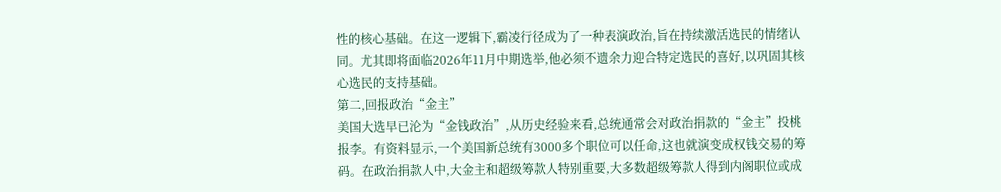性的核心基础。在这一逻辑下,霸凌行径成为了一种表演政治,旨在持续激活选民的情绪认同。尤其即将面临2026年11月中期选举,他必须不遗余力迎合特定选民的喜好,以巩固其核心选民的支持基础。
第二,回报政治“金主”
美国大选早已沦为“金钱政治”,从历史经验来看,总统通常会对政治捐款的“金主”投桃报李。有资料显示,一个美国新总统有3000多个职位可以任命,这也就演变成权钱交易的筹码。在政治捐款人中,大金主和超级筹款人特别重要,大多数超级筹款人得到内阁职位或成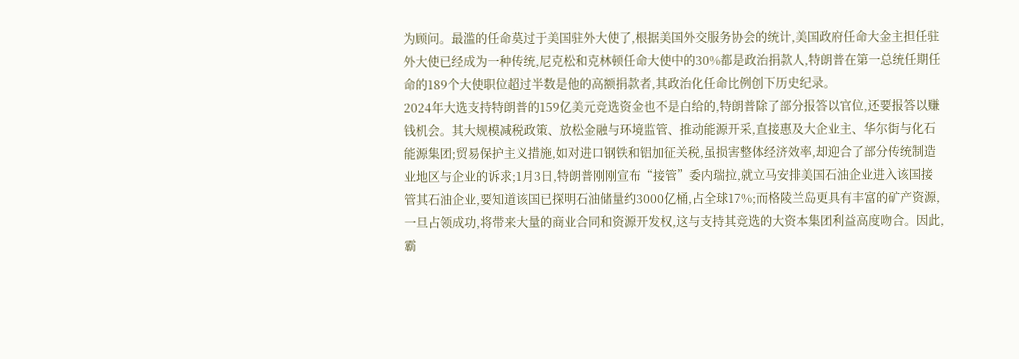为顾问。最滥的任命莫过于美国驻外大使了,根据美国外交服务协会的统计,美国政府任命大金主担任驻外大使已经成为一种传统,尼克松和克林顿任命大使中的30%都是政治捐款人,特朗普在第一总统任期任命的189个大使职位超过半数是他的高额捐款者,其政治化任命比例创下历史纪录。
2024年大选支持特朗普的159亿美元竞选资金也不是白给的,特朗普除了部分报答以官位,还要报答以赚钱机会。其大规模减税政策、放松金融与环境监管、推动能源开采,直接惠及大企业主、华尔街与化石能源集团;贸易保护主义措施,如对进口钢铁和铝加征关税,虽损害整体经济效率,却迎合了部分传统制造业地区与企业的诉求;1月3日,特朗普刚刚宣布“接管”委内瑞拉,就立马安排美国石油企业进入该国接管其石油企业,要知道该国已探明石油储量约3000亿桶,占全球17%;而格陵兰岛更具有丰富的矿产资源,一旦占领成功,将带来大量的商业合同和资源开发权,这与支持其竞选的大资本集团利益高度吻合。因此,霸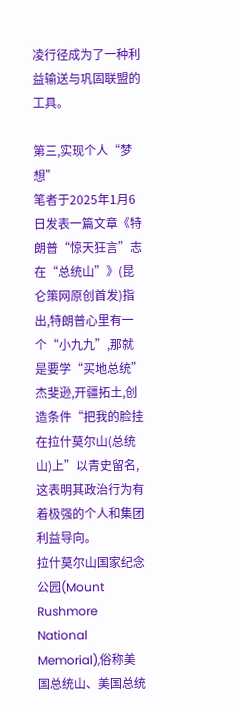凌行径成为了一种利益输送与巩固联盟的工具。

第三,实现个人“梦想”
笔者于2025年1月6日发表一篇文章《特朗普“惊天狂言”志在“总统山”》(昆仑策网原创首发)指出,特朗普心里有一个“小九九”,那就是要学“买地总统”杰斐逊,开疆拓土,创造条件“把我的脸挂在拉什莫尔山(总统山)上”以青史留名,这表明其政治行为有着极强的个人和集团利益导向。
拉什莫尔山国家纪念公园(Mount Rushmore National Memorial),俗称美国总统山、美国总统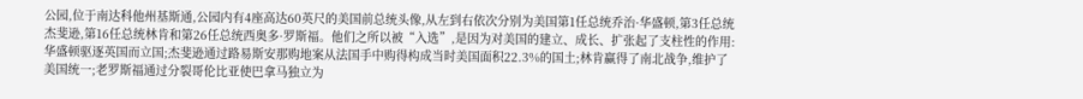公园,位于南达科他州基斯通,公园内有4座高达60英尺的美国前总统头像,从左到右依次分别为美国第1任总统乔治·华盛顿,第3任总统杰斐逊,第16任总统林肯和第26任总统西奥多·罗斯福。他们之所以被“入选”,是因为对美国的建立、成长、扩张起了支柱性的作用:华盛顿驱逐英国而立国;杰斐逊通过路易斯安那购地案从法国手中购得构成当时美国面积22.3%的国土;林肯赢得了南北战争,维护了美国统一;老罗斯福通过分裂哥伦比亚使巴拿马独立为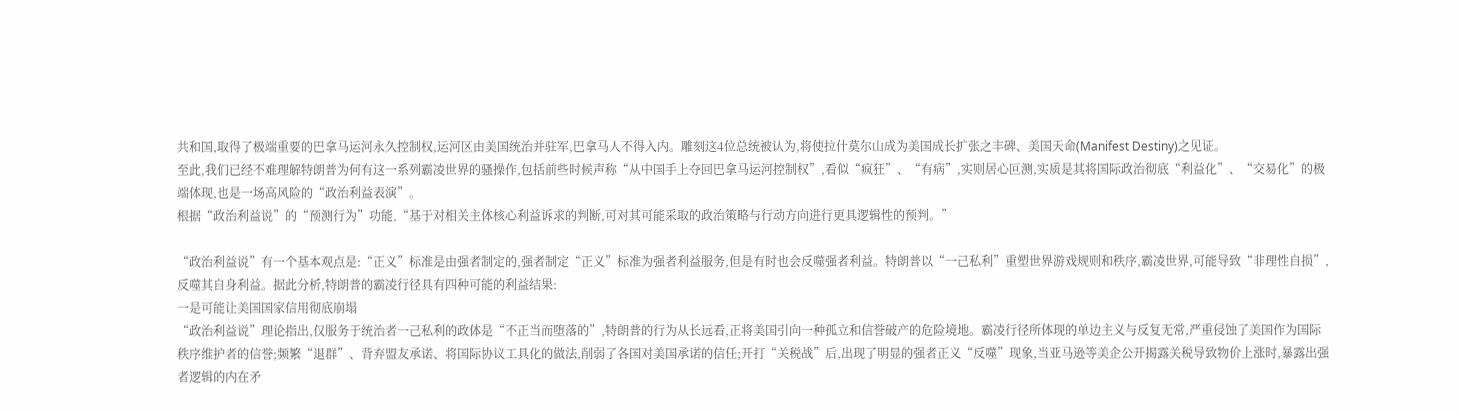共和国,取得了极端重要的巴拿马运河永久控制权,运河区由美国统治并驻军,巴拿马人不得入内。雕刻这4位总统被认为,将使拉什莫尔山成为美国成长扩张之丰碑、美国天命(Manifest Destiny)之见证。
至此,我们已经不难理解特朗普为何有这一系列霸凌世界的骚操作,包括前些时候声称“从中国手上夺回巴拿马运河控制权”,看似“疯狂”、“有病”,实则居心叵测,实质是其将国际政治彻底“利益化”、“交易化”的极端体现,也是一场高风险的“政治利益表演”。
根据“政治利益说”的“预测行为”功能,“基于对相关主体核心利益诉求的判断,可对其可能采取的政治策略与行动方向进行更具逻辑性的预判。”

“政治利益说”有一个基本观点是:“正义”标准是由强者制定的,强者制定“正义”标准为强者利益服务,但是有时也会反噬强者利益。特朗普以“一己私利”重塑世界游戏规则和秩序,霸凌世界,可能导致“非理性自损”,反噬其自身利益。据此分析,特朗普的霸凌行径具有四种可能的利益结果:
一是可能让美国国家信用彻底崩塌
“政治利益说”理论指出,仅服务于统治者一己私利的政体是“不正当而堕落的”,特朗普的行为从长远看,正将美国引向一种孤立和信誉破产的危险境地。霸凌行径所体现的单边主义与反复无常,严重侵蚀了美国作为国际秩序维护者的信誉;频繁“退群”、背弃盟友承诺、将国际协议工具化的做法,削弱了各国对美国承诺的信任;开打“关税战”后,出现了明显的强者正义“反噬”现象,当亚马逊等美企公开揭露关税导致物价上涨时,暴露出强者逻辑的内在矛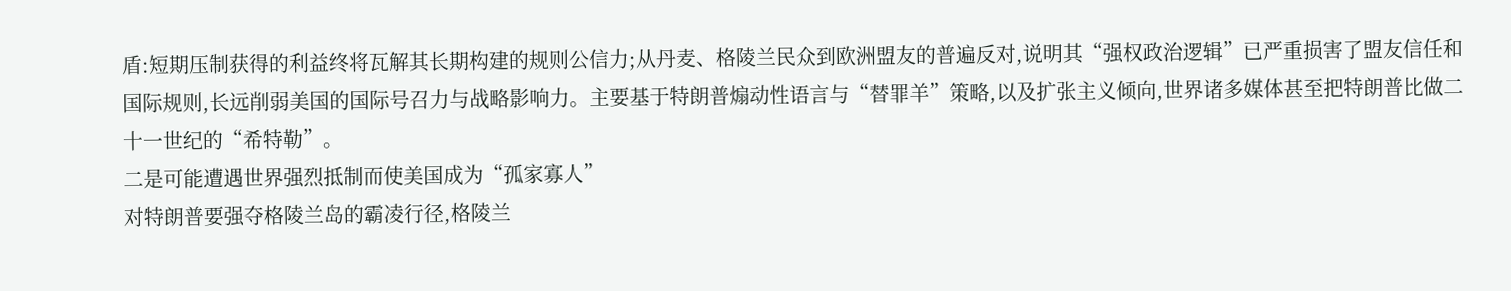盾:短期压制获得的利益终将瓦解其长期构建的规则公信力;从丹麦、格陵兰民众到欧洲盟友的普遍反对,说明其“强权政治逻辑”已严重损害了盟友信任和国际规则,长远削弱美国的国际号召力与战略影响力。主要基于特朗普煽动性语言与“替罪羊”策略,以及扩张主义倾向,世界诸多媒体甚至把特朗普比做二十一世纪的“希特勒”。
二是可能遭遇世界强烈抵制而使美国成为“孤家寡人”
对特朗普要强夺格陵兰岛的霸凌行径,格陵兰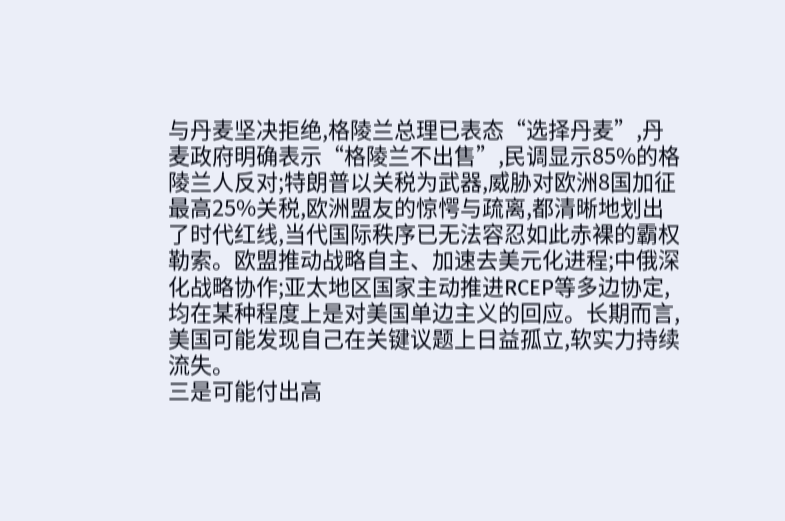与丹麦坚决拒绝,格陵兰总理已表态“选择丹麦”,丹麦政府明确表示“格陵兰不出售”,民调显示85%的格陵兰人反对;特朗普以关税为武器,威胁对欧洲8国加征最高25%关税,欧洲盟友的惊愕与疏离,都清晰地划出了时代红线,当代国际秩序已无法容忍如此赤裸的霸权勒索。欧盟推动战略自主、加速去美元化进程;中俄深化战略协作;亚太地区国家主动推进RCEP等多边协定,均在某种程度上是对美国单边主义的回应。长期而言,美国可能发现自己在关键议题上日益孤立,软实力持续流失。
三是可能付出高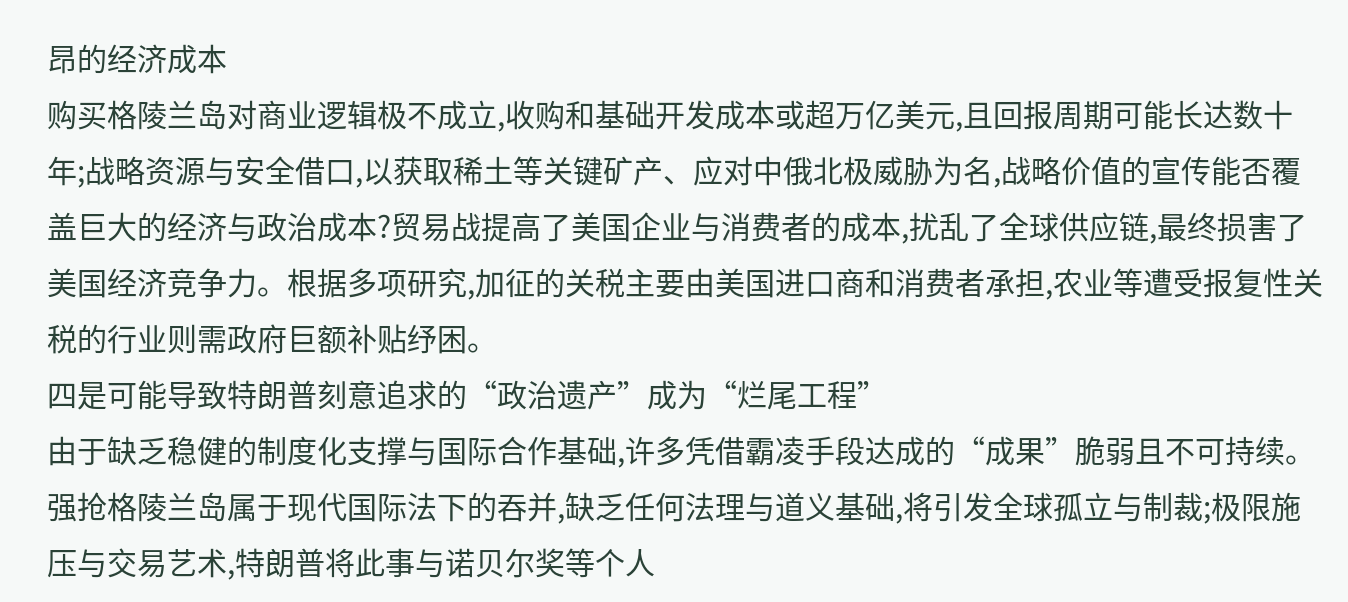昂的经济成本
购买格陵兰岛对商业逻辑极不成立,收购和基础开发成本或超万亿美元,且回报周期可能长达数十年;战略资源与安全借口,以获取稀土等关键矿产、应对中俄北极威胁为名,战略价值的宣传能否覆盖巨大的经济与政治成本?贸易战提高了美国企业与消费者的成本,扰乱了全球供应链,最终损害了美国经济竞争力。根据多项研究,加征的关税主要由美国进口商和消费者承担,农业等遭受报复性关税的行业则需政府巨额补贴纾困。
四是可能导致特朗普刻意追求的“政治遗产”成为“烂尾工程”
由于缺乏稳健的制度化支撑与国际合作基础,许多凭借霸凌手段达成的“成果”脆弱且不可持续。强抢格陵兰岛属于现代国际法下的吞并,缺乏任何法理与道义基础,将引发全球孤立与制裁;极限施压与交易艺术,特朗普将此事与诺贝尔奖等个人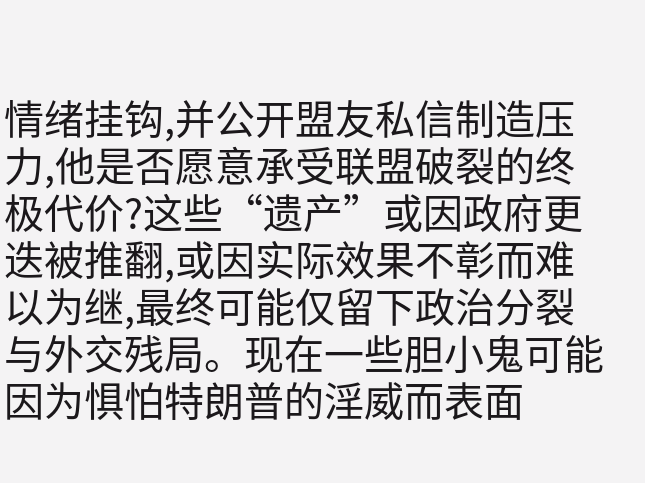情绪挂钩,并公开盟友私信制造压力,他是否愿意承受联盟破裂的终极代价?这些“遗产”或因政府更迭被推翻,或因实际效果不彰而难以为继,最终可能仅留下政治分裂与外交残局。现在一些胆小鬼可能因为惧怕特朗普的淫威而表面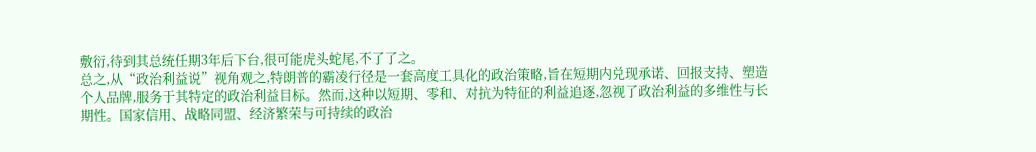敷衍,待到其总统任期3年后下台,很可能虎头蛇尾,不了了之。
总之,从“政治利益说”视角观之,特朗普的霸凌行径是一套高度工具化的政治策略,旨在短期内兑现承诺、回报支持、塑造个人品牌,服务于其特定的政治利益目标。然而,这种以短期、零和、对抗为特征的利益追逐,忽视了政治利益的多维性与长期性。国家信用、战略同盟、经济繁荣与可持续的政治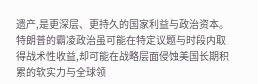遗产,是更深层、更持久的国家利益与政治资本。特朗普的霸凌政治虽可能在特定议题与时段内取得战术性收益,却可能在战略层面侵蚀美国长期积累的软实力与全球领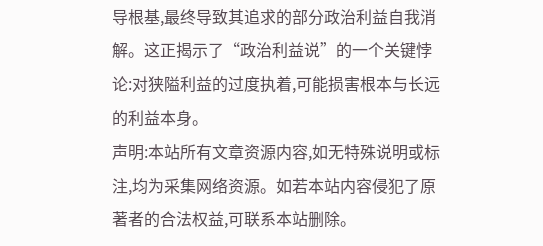导根基,最终导致其追求的部分政治利益自我消解。这正揭示了“政治利益说”的一个关键悖论:对狭隘利益的过度执着,可能损害根本与长远的利益本身。
声明:本站所有文章资源内容,如无特殊说明或标注,均为采集网络资源。如若本站内容侵犯了原著者的合法权益,可联系本站删除。